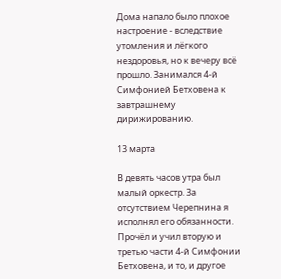Дома напало было плохое настроение - вследствие утомления и лёгкого нездоровья, но к вечеру всё прошло. Занимался 4-й Симфонией Бетховена к завтрашнему дирижированию.

13 марта

В девять часов утра был малый оркестр. За отсутствием Черепнина я исполнял его обязанности. Прочёл и учил вторую и третью части 4-й Симфонии Бетховена, и то, и другое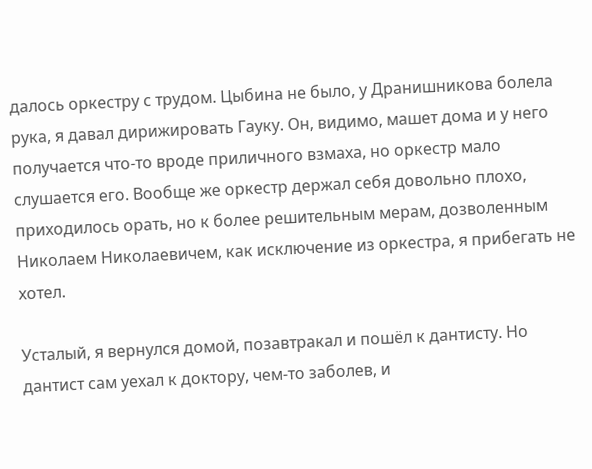далось оркестру с трудом. Цыбина не было, у Дранишникова болела рука, я давал дирижировать Гауку. Он, видимо, машет дома и у него получается что-то вроде приличного взмаха, но оркестр мало слушается его. Вообще же оркестр держал себя довольно плохо, приходилось орать, но к более решительным мерам, дозволенным Николаем Николаевичем, как исключение из оркестра, я прибегать не хотел.

Усталый, я вернулся домой, позавтракал и пошёл к дантисту. Но дантист сам уехал к доктору, чем-то заболев, и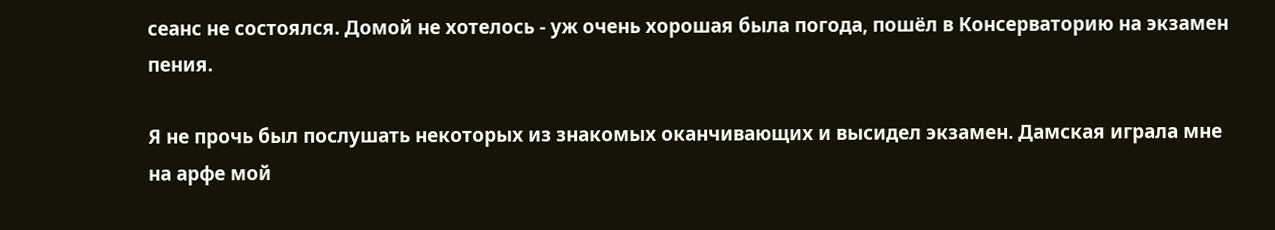сеанс не состоялся. Домой не хотелось - уж очень хорошая была погода, пошёл в Консерваторию на экзамен пения.

Я не прочь был послушать некоторых из знакомых оканчивающих и высидел экзамен. Дамская играла мне на арфе мой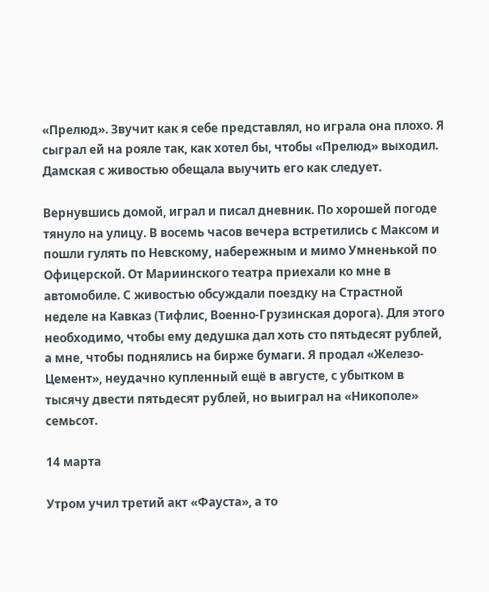«Прелюд». Звучит как я себе представлял, но играла она плохо. Я сыграл ей на рояле так, как хотел бы, чтобы «Прелюд» выходил. Дамская с живостью обещала выучить его как следует.

Вернувшись домой, играл и писал дневник. По хорошей погоде тянуло на улицу. В восемь часов вечера встретились с Максом и пошли гулять по Невскому, набережным и мимо Умненькой по Офицерской. От Мариинского театра приехали ко мне в автомобиле. С живостью обсуждали поездку на Страстной неделе на Кавказ (Тифлис, Военно-Грузинская дорога). Для этого необходимо, чтобы ему дедушка дал хоть сто пятьдесят рублей, а мне, чтобы поднялись на бирже бумаги. Я продал «Железо-Цемент», неудачно купленный ещё в августе, с убытком в тысячу двести пятьдесят рублей, но выиграл на «Никополе» семьсот.

14 марта

Утром учил третий акт «Фауста», а то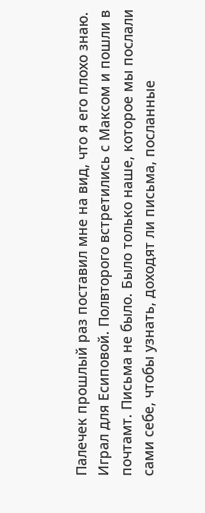Палечек прошлый раз поставил мне на вид, что я его плохо знаю. Играл для Есиповой. Полвторого встретились с Максом и пошли в почтамт. Письма не было. Было только наше, которое мы послали сами себе, чтобы узнать, доходят ли письма, посланные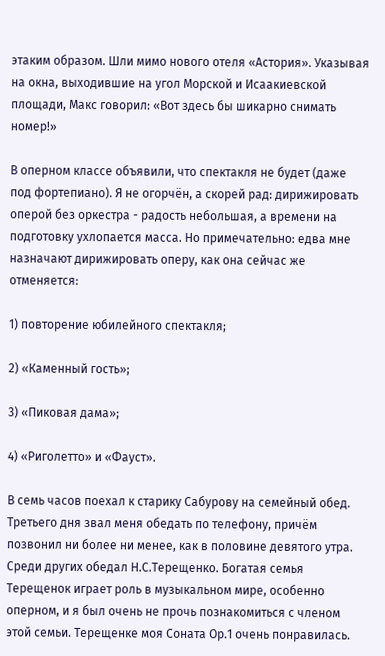этаким образом. Шли мимо нового отеля «Астория». Указывая на окна, выходившие на угол Морской и Исаакиевской площади, Макс говорил: «Вот здесь бы шикарно снимать номер!»

В оперном классе объявили, что спектакля не будет (даже под фортепиано). Я не огорчён, а скорей рад: дирижировать оперой без оркестра - радость небольшая, а времени на подготовку ухлопается масса. Но примечательно: едва мне назначают дирижировать оперу, как она сейчас же отменяется:

1) повторение юбилейного спектакля;

2) «Каменный гость»;

3) «Пиковая дама»;

4) «Риголетто» и «Фауст».

В семь часов поехал к старику Сабурову на семейный обед. Третьего дня звал меня обедать по телефону, причём позвонил ни более ни менее, как в половине девятого утра. Среди других обедал Н.С.Терещенко. Богатая семья Терещенок играет роль в музыкальном мире, особенно оперном, и я был очень не прочь познакомиться с членом этой семьи. Терещенке моя Соната Ор.1 очень понравилась.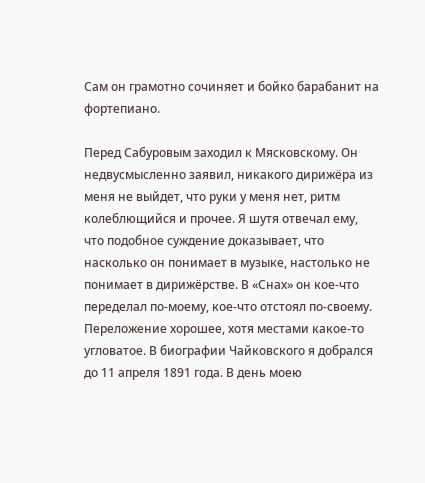Сам он грамотно сочиняет и бойко барабанит на фортепиано.

Перед Сабуровым заходил к Мясковскому. Он недвусмысленно заявил, никакого дирижёра из меня не выйдет, что руки у меня нет, ритм колеблющийся и прочее. Я шутя отвечал ему, что подобное суждение доказывает, что насколько он понимает в музыке, настолько не понимает в дирижёрстве. В «Снах» он кое-что переделал по-моему, кое-что отстоял по-своему. Переложение хорошее, хотя местами какое-то угловатое. В биографии Чайковского я добрался до 11 апреля 1891 года. В день моею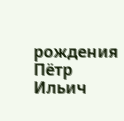рождения Пётр Ильич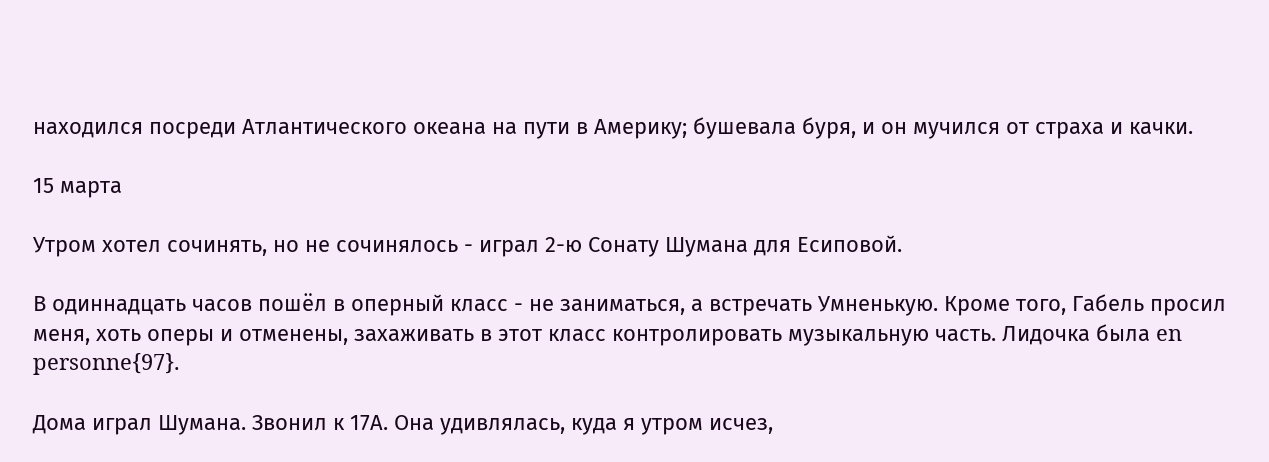находился посреди Атлантического океана на пути в Америку; бушевала буря, и он мучился от страха и качки.

15 марта

Утром хотел сочинять, но не сочинялось - играл 2-ю Сонату Шумана для Есиповой.

В одиннадцать часов пошёл в оперный класс - не заниматься, а встречать Умненькую. Кроме того, Габель просил меня, хоть оперы и отменены, захаживать в этот класс контролировать музыкальную часть. Лидочка была en personne{97}.

Дома играл Шумана. Звонил к 17А. Она удивлялась, куда я утром исчез,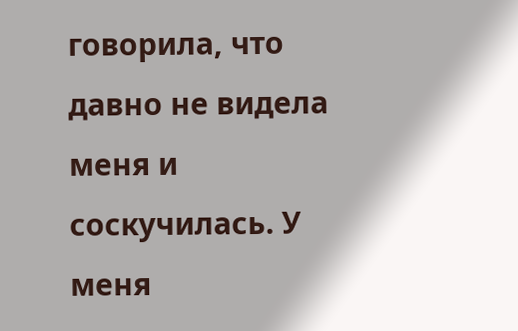говорила, что давно не видела меня и соскучилась. У меня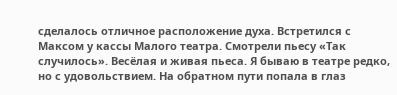сделалось отличное расположение духа. Встретился с Максом у кассы Малого театра. Смотрели пьесу «Так случилось». Весёлая и живая пьеса. Я бываю в театре редко, но с удовольствием. На обратном пути попала в глаз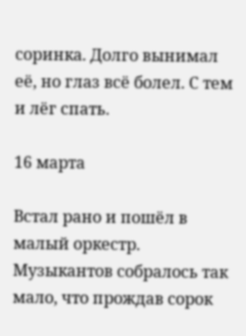соринка. Долго вынимал её, но глаз всё болел. С тем и лёг спать.

16 марта

Встал рано и пошёл в малый оркестр. Музыкантов собралось так мало, что прождав сорок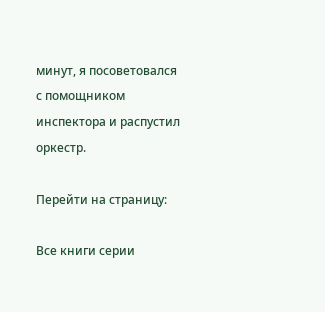минут, я посоветовался с помощником инспектора и распустил оркестр.

Перейти на страницу:

Все книги серии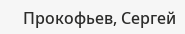Прокофьев, Сергей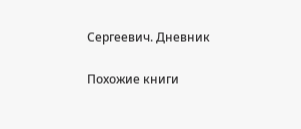Сергеевич. Дневник

Похожие книги